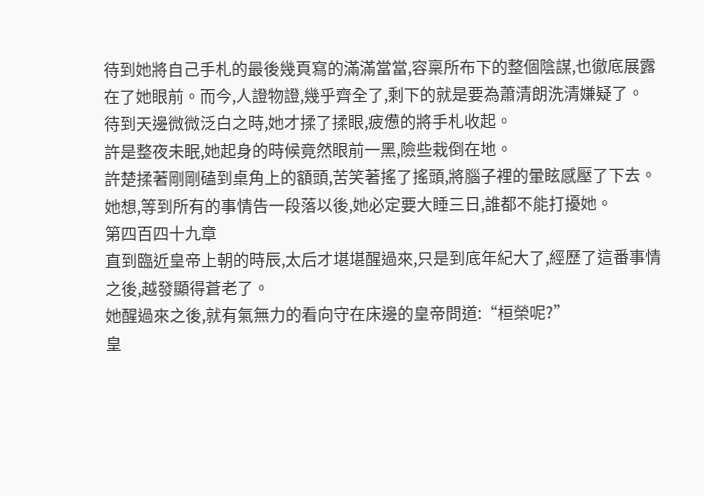待到她將自己手札的最後幾頁寫的滿滿當當,容稟所布下的整個陰謀,也徹底展露在了她眼前。而今,人證物證,幾乎齊全了,剩下的就是要為蕭清朗洗清嫌疑了。
待到天邊微微泛白之時,她才揉了揉眼,疲憊的將手札收起。
許是整夜未眠,她起身的時候竟然眼前一黑,險些栽倒在地。
許楚揉著剛剛磕到桌角上的額頭,苦笑著搖了搖頭,將腦子裡的暈眩感壓了下去。她想,等到所有的事情告一段落以後,她必定要大睡三日,誰都不能打擾她。
第四百四十九章
直到臨近皇帝上朝的時辰,太后才堪堪醒過來,只是到底年紀大了,經歷了這番事情之後,越發顯得蒼老了。
她醒過來之後,就有氣無力的看向守在床邊的皇帝問道:“桓榮呢?”
皇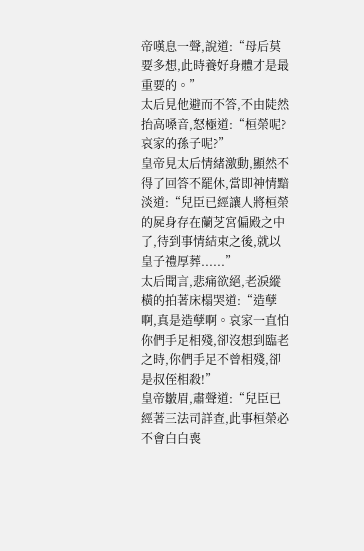帝嘆息一聲,說道:“母后莫要多想,此時養好身體才是最重要的。”
太后見他避而不答,不由陡然抬高嗓音,怒極道:“桓榮呢?哀家的孫子呢?”
皇帝見太后情緒激動,顯然不得了回答不罷休,當即神情黯淡道:“兒臣已經讓人將桓榮的屍身存在蘭芝宮偏殿之中了,待到事情結束之後,就以皇子禮厚葬......”
太后聞言,悲痛欲絕,老淚縱橫的拍著床榻哭道:“造孽啊,真是造孽啊。哀家一直怕你們手足相殘,卻沒想到臨老之時,你們手足不曾相殘,卻是叔侄相殺!”
皇帝皺眉,肅聲道:“兒臣已經著三法司詳查,此事桓榮必不會白白喪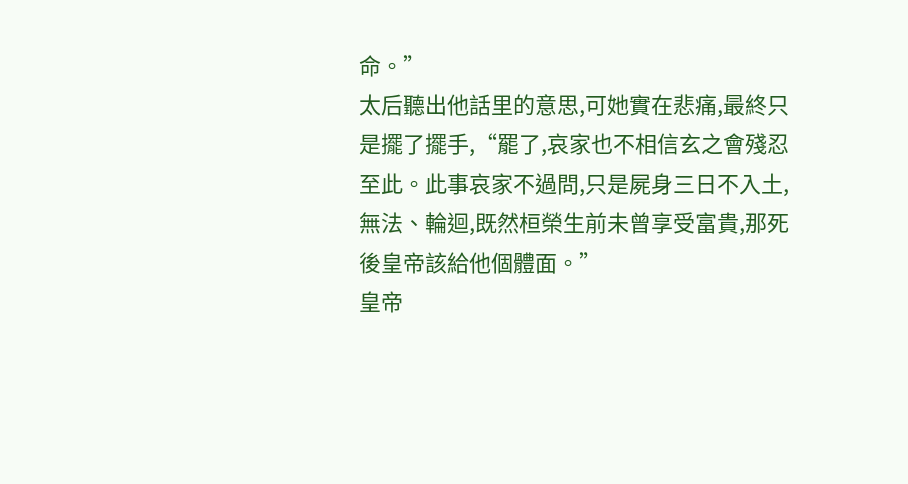命。”
太后聽出他話里的意思,可她實在悲痛,最終只是擺了擺手,“罷了,哀家也不相信玄之會殘忍至此。此事哀家不過問,只是屍身三日不入土,無法、輪迴,既然桓榮生前未曾享受富貴,那死後皇帝該給他個體面。”
皇帝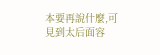本要再說什麼,可見到太后面容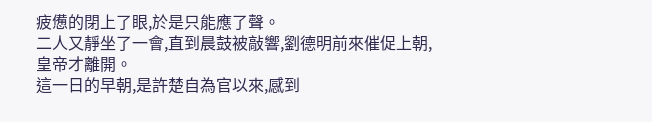疲憊的閉上了眼,於是只能應了聲。
二人又靜坐了一會,直到晨鼓被敲響,劉德明前來催促上朝,皇帝才離開。
這一日的早朝,是許楚自為官以來,感到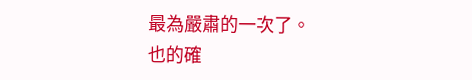最為嚴肅的一次了。
也的確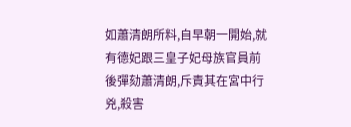如蕭清朗所料,自早朝一開始,就有德妃跟三皇子妃母族官員前後彈劾蕭清朗,斥責其在宮中行兇,殺害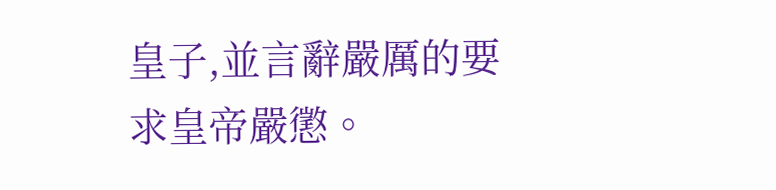皇子,並言辭嚴厲的要求皇帝嚴懲。